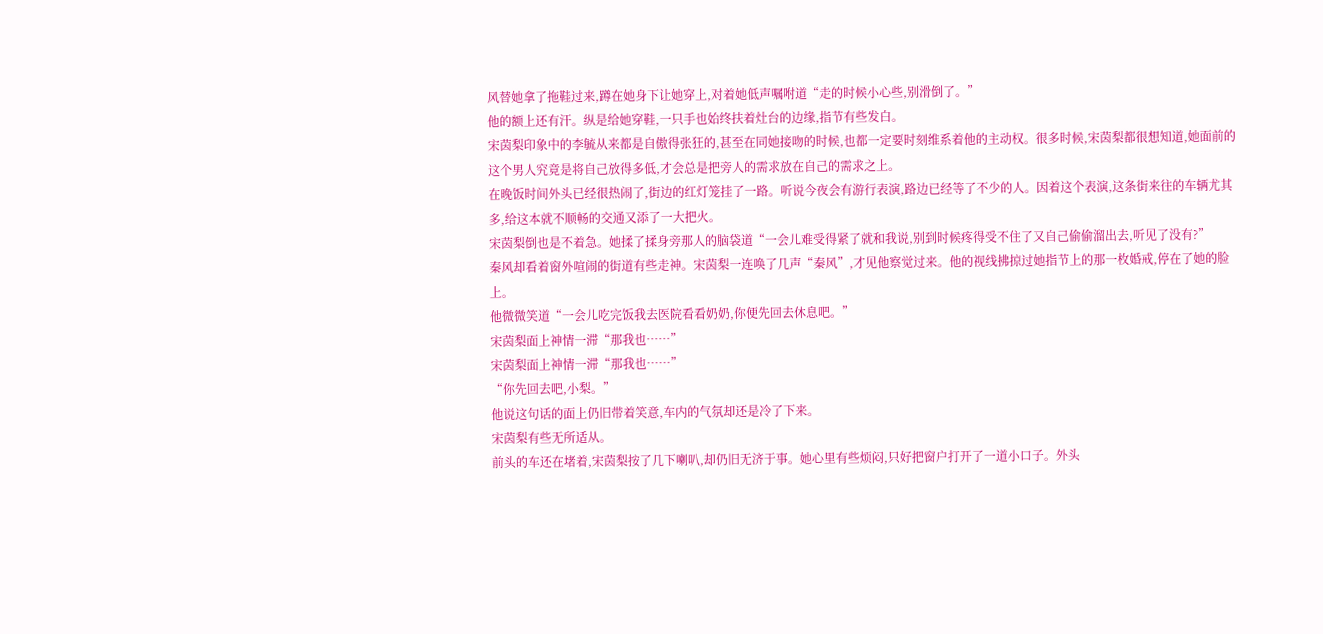风替她拿了拖鞋过来,蹲在她身下让她穿上,对着她低声嘱咐道“走的时候小心些,别滑倒了。”
他的额上还有汗。纵是给她穿鞋,一只手也始终扶着灶台的边缘,指节有些发白。
宋茵梨印象中的李毓从来都是自傲得张狂的,甚至在同她接吻的时候,也都一定要时刻维系着他的主动权。很多时候,宋茵梨都很想知道,她面前的这个男人究竟是将自己放得多低,才会总是把旁人的需求放在自己的需求之上。
在晚饭时间外头已经很热闹了,街边的红灯笼挂了一路。听说今夜会有游行表演,路边已经等了不少的人。因着这个表演,这条街来往的车辆尤其多,给这本就不顺畅的交通又添了一大把火。
宋茵梨倒也是不着急。她揉了揉身旁那人的脑袋道“一会儿难受得紧了就和我说,别到时候疼得受不住了又自己偷偷溜出去,听见了没有?”
秦风却看着窗外喧闹的街道有些走神。宋茵梨一连唤了几声“秦风”,才见他察觉过来。他的视线拂掠过她指节上的那一枚婚戒,停在了她的脸上。
他微微笑道“一会儿吃完饭我去医院看看奶奶,你便先回去休息吧。”
宋茵梨面上神情一滞“那我也……”
宋茵梨面上神情一滞“那我也……”
“你先回去吧,小梨。”
他说这句话的面上仍旧带着笑意,车内的气氛却还是冷了下来。
宋茵梨有些无所适从。
前头的车还在堵着,宋茵梨按了几下喇叭,却仍旧无济于事。她心里有些烦闷,只好把窗户打开了一道小口子。外头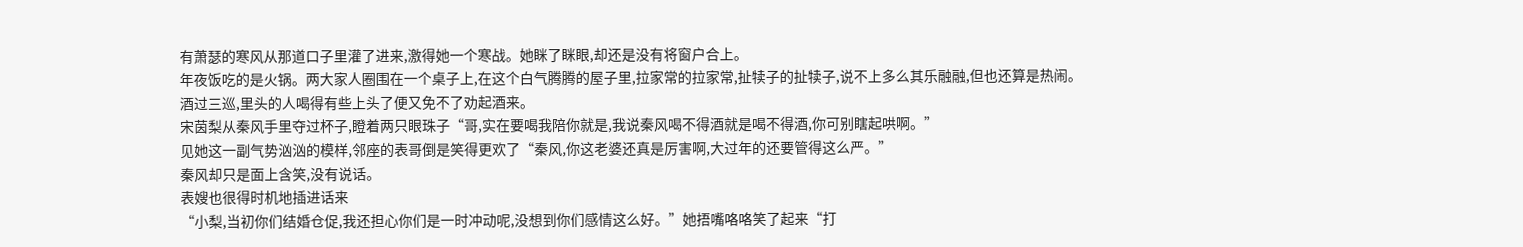有萧瑟的寒风从那道口子里灌了进来,激得她一个寒战。她眯了眯眼,却还是没有将窗户合上。
年夜饭吃的是火锅。两大家人圈围在一个桌子上,在这个白气腾腾的屋子里,拉家常的拉家常,扯犊子的扯犊子,说不上多么其乐融融,但也还算是热闹。
酒过三巡,里头的人喝得有些上头了便又免不了劝起酒来。
宋茵梨从秦风手里夺过杯子,瞪着两只眼珠子“哥,实在要喝我陪你就是,我说秦风喝不得酒就是喝不得酒,你可别瞎起哄啊。”
见她这一副气势汹汹的模样,邻座的表哥倒是笑得更欢了“秦风,你这老婆还真是厉害啊,大过年的还要管得这么严。”
秦风却只是面上含笑,没有说话。
表嫂也很得时机地插进话来
“小梨,当初你们结婚仓促,我还担心你们是一时冲动呢,没想到你们感情这么好。”她捂嘴咯咯笑了起来“打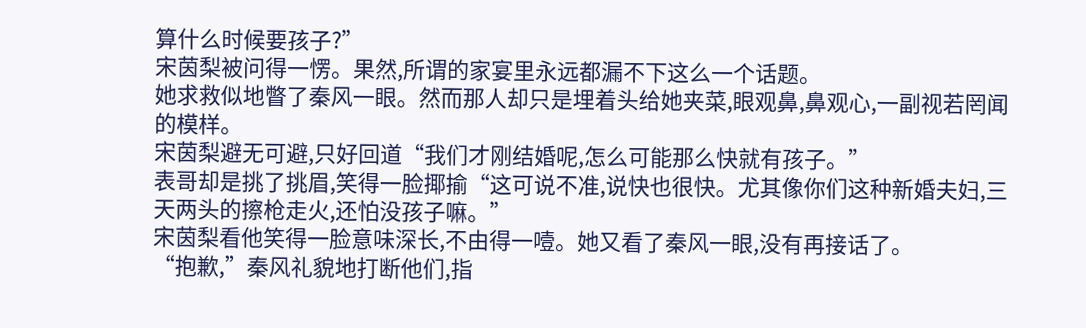算什么时候要孩子?”
宋茵梨被问得一愣。果然,所谓的家宴里永远都漏不下这么一个话题。
她求救似地瞥了秦风一眼。然而那人却只是埋着头给她夹菜,眼观鼻,鼻观心,一副视若罔闻的模样。
宋茵梨避无可避,只好回道“我们才刚结婚呢,怎么可能那么快就有孩子。”
表哥却是挑了挑眉,笑得一脸揶揄“这可说不准,说快也很快。尤其像你们这种新婚夫妇,三天两头的擦枪走火,还怕没孩子嘛。”
宋茵梨看他笑得一脸意味深长,不由得一噎。她又看了秦风一眼,没有再接话了。
“抱歉,”秦风礼貌地打断他们,指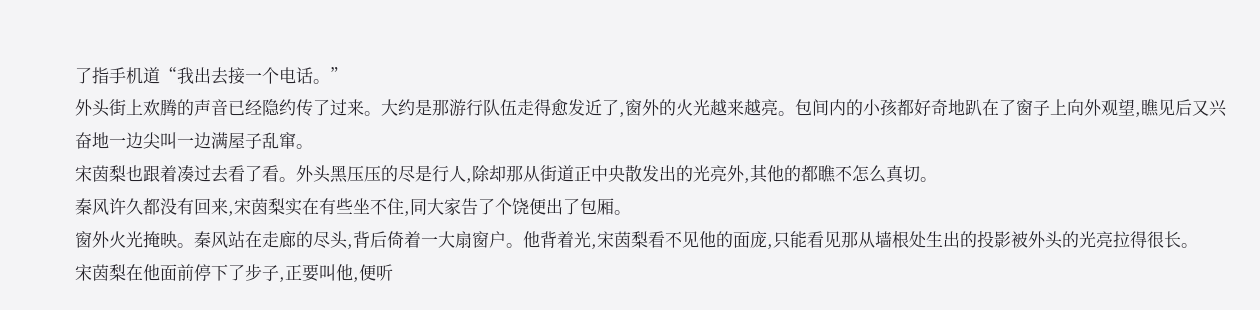了指手机道“我出去接一个电话。”
外头街上欢腾的声音已经隐约传了过来。大约是那游行队伍走得愈发近了,窗外的火光越来越亮。包间内的小孩都好奇地趴在了窗子上向外观望,瞧见后又兴奋地一边尖叫一边满屋子乱窜。
宋茵梨也跟着凑过去看了看。外头黑压压的尽是行人,除却那从街道正中央散发出的光亮外,其他的都瞧不怎么真切。
秦风许久都没有回来,宋茵梨实在有些坐不住,同大家告了个饶便出了包厢。
窗外火光掩映。秦风站在走廊的尽头,背后倚着一大扇窗户。他背着光,宋茵梨看不见他的面庞,只能看见那从墙根处生出的投影被外头的光亮拉得很长。
宋茵梨在他面前停下了步子,正要叫他,便听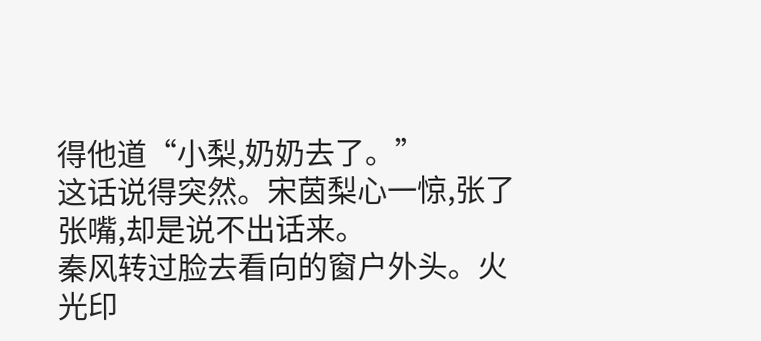得他道“小梨,奶奶去了。”
这话说得突然。宋茵梨心一惊,张了张嘴,却是说不出话来。
秦风转过脸去看向的窗户外头。火光印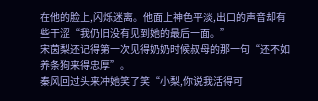在他的脸上,闪烁迷离。他面上神色平淡,出口的声音却有些干涩“我仍旧没有见到她的最后一面。”
宋茵梨还记得第一次见得奶奶时候叔母的那一句“还不如养条狗来得忠厚”。
秦风回过头来冲她笑了笑“小梨,你说我活得可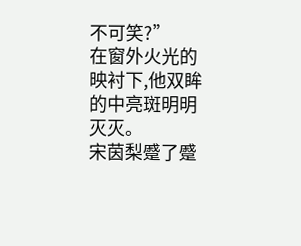不可笑?”
在窗外火光的映衬下,他双眸的中亮斑明明灭灭。
宋茵梨蹙了蹙